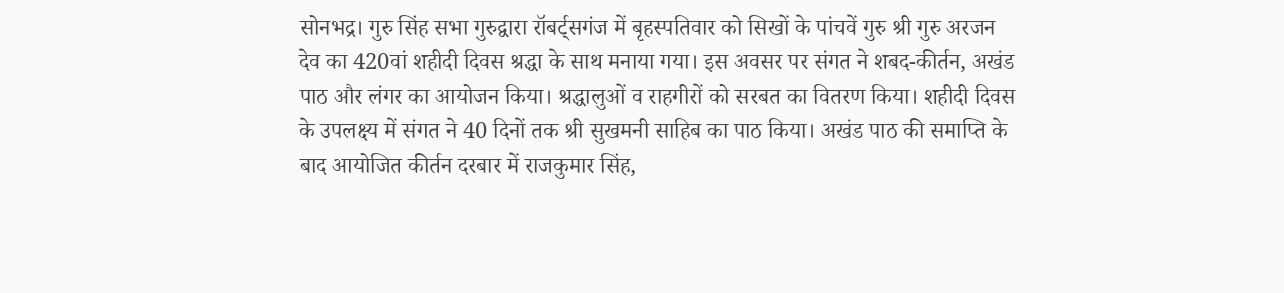सोनभद्र। गुरु सिंह सभा गुरुद्वारा रॉबर्ट्सगंज में बृहस्पतिवार को सिखों के पांचवें गुरु श्री गुरु अरजन देव का 420वां शहीदी दिवस श्रद्धा के साथ मनाया गया। इस अवसर पर संगत ने शबद-कीर्तन, अखंड पाठ और लंगर का आयोजन किया। श्रद्धालुओं व राहगीरों को सरबत का वितरण किया। शहीदी दिवस के उपलक्ष्य में संगत ने 40 दिनों तक श्री सुखमनी साहिब का पाठ किया। अखंड पाठ की समाप्ति के बाद आयोजित कीर्तन दरबार में राजकुमार सिंह,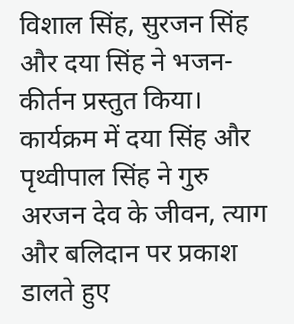विशाल सिंह, सुरजन सिंह और दया सिंह ने भजन-कीर्तन प्रस्तुत किया। कार्यक्रम में दया सिंह और पृथ्वीपाल सिंह ने गुरु अरजन देव के जीवन, त्याग और बलिदान पर प्रकाश डालते हुए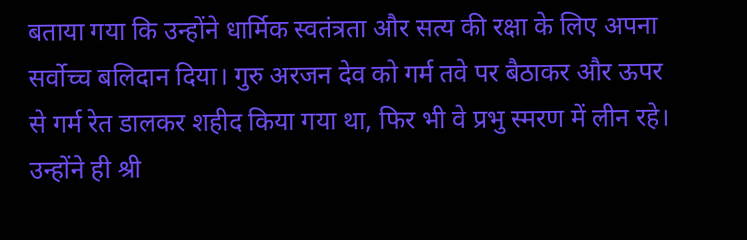बताया गया कि उन्होंने धार्मिक स्वतंत्रता और सत्य की रक्षा के लिए अपना सर्वोच्च बलिदान दिया। गुरु अरजन देव को गर्म तवे पर बैठाकर और ऊपर से गर्म रेत डालकर शहीद किया गया था, फिर भी वे प्रभु स्मरण में लीन रहे। उन्होंने ही श्री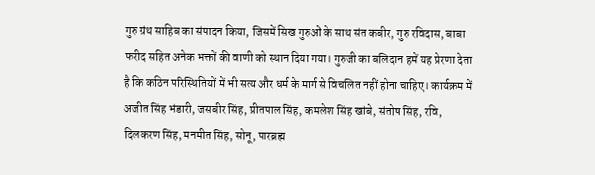गुरु ग्रंथ साहिब का संपादन किया, जिसमें सिख गुरुओं के साथ संत कबीर, गुरु रविदास, बाबा फरीद सहित अनेक भक्तों की वाणी को स्थान दिया गया। गुरुजी का बलिदान हमें यह प्रेरणा देता है कि कठिन परिस्थितियों में भी सत्य और धर्म के मार्ग से विचलित नहीं होना चाहिए। कार्यक्रम में अजीत सिंह भंडारी, जसबीर सिंह, प्रीतपाल सिंह, कमलेश सिंह खांबे, संतोष सिंह, रवि, दिलकरण सिंह, मनमीत सिंह, सोनू, पारब्रह्म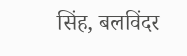सिंह, बलविंदर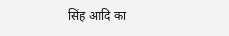सिंह आदि का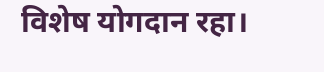विशेष योगदान रहा।